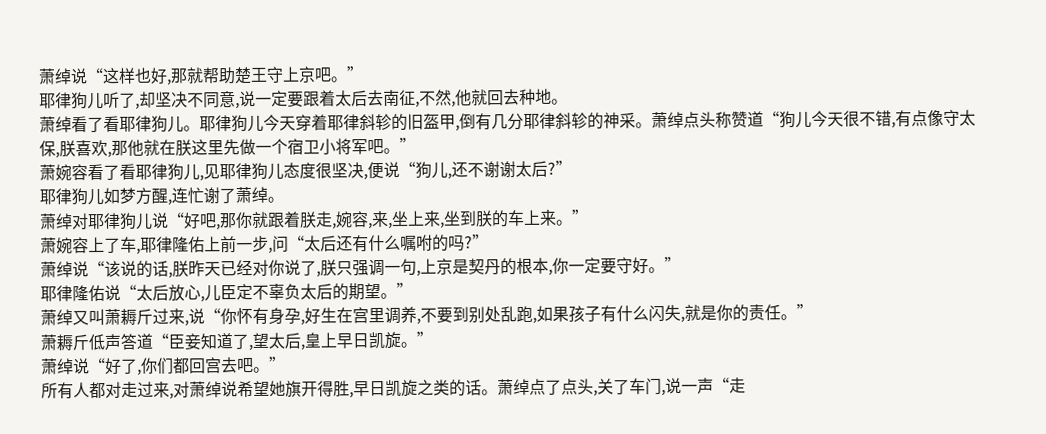萧绰说“这样也好,那就帮助楚王守上京吧。”
耶律狗儿听了,却坚决不同意,说一定要跟着太后去南征,不然,他就回去种地。
萧绰看了看耶律狗儿。耶律狗儿今天穿着耶律斜轸的旧盔甲,倒有几分耶律斜轸的神采。萧绰点头称赞道“狗儿今天很不错,有点像守太保,朕喜欢,那他就在朕这里先做一个宿卫小将军吧。”
萧婉容看了看耶律狗儿,见耶律狗儿态度很坚决,便说“狗儿,还不谢谢太后?”
耶律狗儿如梦方醒,连忙谢了萧绰。
萧绰对耶律狗儿说“好吧,那你就跟着朕走,婉容,来,坐上来,坐到朕的车上来。”
萧婉容上了车,耶律隆佑上前一步,问“太后还有什么嘱咐的吗?”
萧绰说“该说的话,朕昨天已经对你说了,朕只强调一句,上京是契丹的根本,你一定要守好。”
耶律隆佑说“太后放心,儿臣定不辜负太后的期望。”
萧绰又叫萧耨斤过来,说“你怀有身孕,好生在宫里调养,不要到别处乱跑,如果孩子有什么闪失,就是你的责任。”
萧耨斤低声答道“臣妾知道了,望太后,皇上早日凯旋。”
萧绰说“好了,你们都回宫去吧。”
所有人都对走过来,对萧绰说希望她旗开得胜,早日凯旋之类的话。萧绰点了点头,关了车门,说一声“走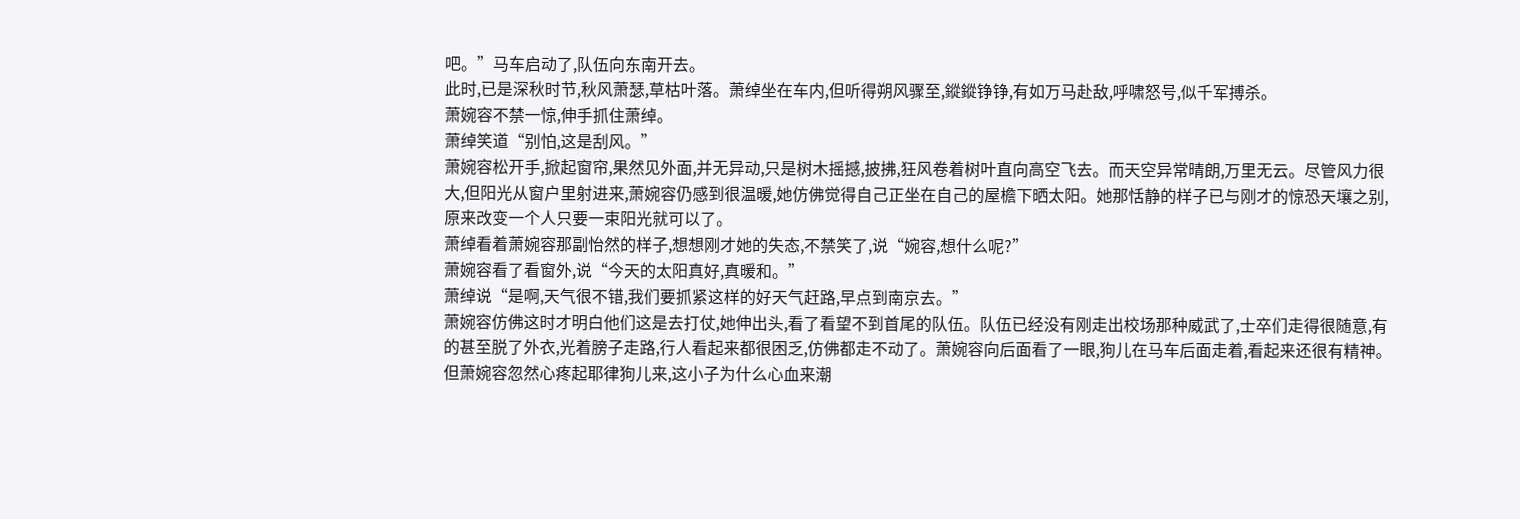吧。”马车启动了,队伍向东南开去。
此时,已是深秋时节,秋风萧瑟,草枯叶落。萧绰坐在车内,但听得朔风骤至,鏦鏦铮铮,有如万马赴敌,呼啸怒号,似千军搏杀。
萧婉容不禁一惊,伸手抓住萧绰。
萧绰笑道“别怕,这是刮风。”
萧婉容松开手,掀起窗帘,果然见外面,并无异动,只是树木摇撼,披拂,狂风卷着树叶直向高空飞去。而天空异常晴朗,万里无云。尽管风力很大,但阳光从窗户里射进来,萧婉容仍感到很温暖,她仿佛觉得自己正坐在自己的屋檐下晒太阳。她那恬静的样子已与刚才的惊恐天壤之别,原来改变一个人只要一束阳光就可以了。
萧绰看着萧婉容那副怡然的样子,想想刚才她的失态,不禁笑了,说“婉容,想什么呢?”
萧婉容看了看窗外,说“今天的太阳真好,真暖和。”
萧绰说“是啊,天气很不错,我们要抓紧这样的好天气赶路,早点到南京去。”
萧婉容仿佛这时才明白他们这是去打仗,她伸出头,看了看望不到首尾的队伍。队伍已经没有刚走出校场那种威武了,士卒们走得很随意,有的甚至脱了外衣,光着膀子走路,行人看起来都很困乏,仿佛都走不动了。萧婉容向后面看了一眼,狗儿在马车后面走着,看起来还很有精神。
但萧婉容忽然心疼起耶律狗儿来,这小子为什么心血来潮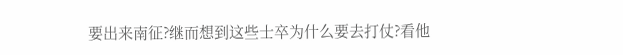要出来南征?继而想到这些士卒为什么要去打仗?看他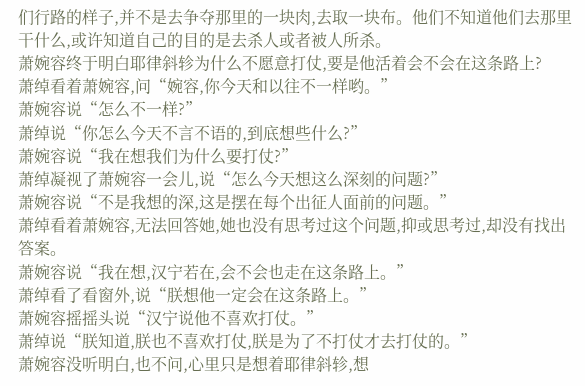们行路的样子,并不是去争夺那里的一块肉,去取一块布。他们不知道他们去那里干什么,或许知道自己的目的是去杀人或者被人所杀。
萧婉容终于明白耶律斜轸为什么不愿意打仗,要是他活着会不会在这条路上?
萧绰看着萧婉容,问“婉容,你今天和以往不一样哟。”
萧婉容说“怎么不一样?”
萧绰说“你怎么今天不言不语的,到底想些什么?”
萧婉容说“我在想我们为什么要打仗?”
萧绰凝视了萧婉容一会儿,说“怎么今天想这么深刻的问题?”
萧婉容说“不是我想的深,这是摆在每个出征人面前的问题。”
萧绰看着萧婉容,无法回答她,她也没有思考过这个问题,抑或思考过,却没有找出答案。
萧婉容说“我在想,汉宁若在,会不会也走在这条路上。”
萧绰看了看窗外,说“朕想他一定会在这条路上。”
萧婉容摇摇头说“汉宁说他不喜欢打仗。”
萧绰说“朕知道,朕也不喜欢打仗,朕是为了不打仗才去打仗的。”
萧婉容没听明白,也不问,心里只是想着耶律斜轸,想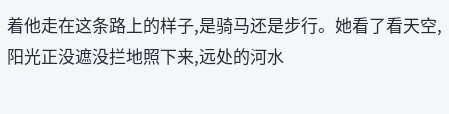着他走在这条路上的样子,是骑马还是步行。她看了看天空,阳光正没遮没拦地照下来,远处的河水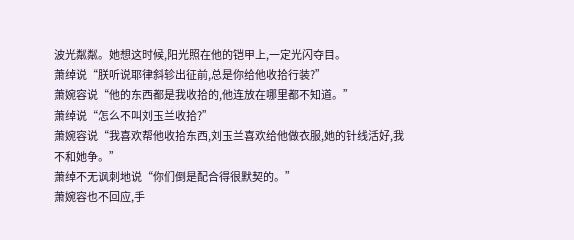波光粼粼。她想这时候,阳光照在他的铠甲上,一定光闪夺目。
萧绰说“朕听说耶律斜轸出征前,总是你给他收拾行装?”
萧婉容说“他的东西都是我收拾的,他连放在哪里都不知道。”
萧绰说“怎么不叫刘玉兰收拾?”
萧婉容说“我喜欢帮他收拾东西,刘玉兰喜欢给他做衣服,她的针线活好,我不和她争。”
萧绰不无讽刺地说“你们倒是配合得很默契的。”
萧婉容也不回应,手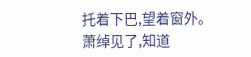托着下巴,望着窗外。
萧绰见了,知道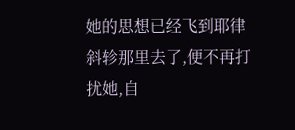她的思想已经飞到耶律斜轸那里去了,便不再打扰她,自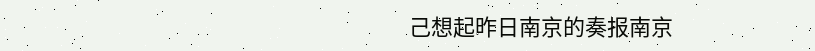己想起昨日南京的奏报南京